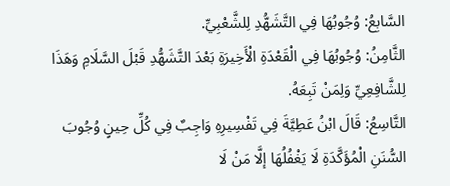السَّابِعُ: وُجُوبُهَا فِي التَّشَهُّدِ لِلشَّعْبِيِّ.
الثَّامِنُ: وُجُوبُهَا فِي الْقَعْدَةِ الْأَخِيرَةِ بَعْدَ التَّشَهُّدِ قَبْلَ السَّلَامِ وَهَذَا لِلشَّافِعِيِّ وَلِمَنْ تَبِعَهُ.
التَّاسِعُ: قَالَ ابْنُ عَطِيَّةَ فِي تَفْسِيرِهِ وَاجِبٌ فِي كُلِّ حِينٍ وُجُوبَ السُّنَنِ الْمُؤَكَّدَةِ لَا يَغْفُلُهَا إلَّا مَنْ لَا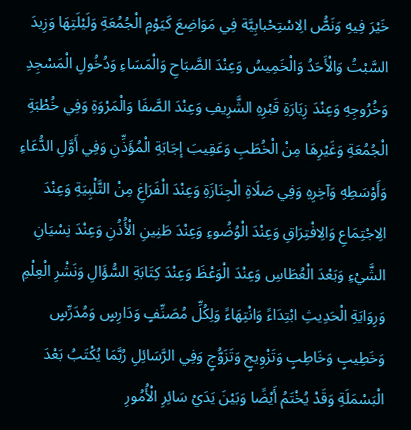خَيْرَ فِيهِ وَنَصُّ الِاسْتِحْبابِيَّة فِي مَوَاضِعَ كَيَوْمِ الْجُمُعَةِ وَلَيْلَتِهَا وَزِيدَ السَّبْتُ وَالْأَحَدُ وَالْخَمِيسُ وَعِنْدَ الصَّبَاحِ وَالْمَسَاءِ وَدُخُولِ الْمَسْجِدِ وَخُرُوجِهِ وَعِنْدَ زِيَارَةِ قَبْرِهِ الشَّرِيفِ وَعِنْدَ الصَّفَا وَالْمَرْوَةِ وَفِي خُطْبَةِ الْجُمُعَةِ وَغَيْرِهَا مِنْ الْخُطَبِ وَعَقِيبَ إجَابَةِ الْمُؤَذِّنِ وَفِي أَوَّلِ الدُّعَاءِ وَأَوْسَطِهِ وَآخِرِهِ وَفِي صَلَاةِ الْجِنَازَةِ وَعِنْدَ الْفَرَاغِ مِنْ التَّلْبِيَةِ وَعِنْدَ الِاجْتِمَاعِ وَالِافْتِرَاقِ وَعِنْدَ الْوُضُوءِ وَعِنْدَ طَنِينِ الْأُذُنِ وَعِنْدَ نِسْيَانِ الشَّيْءِ وَبَعْدَ الْعُطَاسِ وَعِنْدَ الْوَعْظَ وَعِنْدَ كِتَابَةِ السُّؤَالِ وَنَشْرِ الْعِلْمِ وَرِوَايَةِ الْحَدِيثِ ابْتِدَاءً وَانْتِهَاءً وَلِكُلِّ مُصَنِّفٍ وَدَارِسٍ وَمُدَرِّسٍ وَخَطِيبٍ وَخَاطِبٍ وَتَزْوِيجٍ وَتَزَوُّجٍ وَفِي الرَّسَائِلِ رُبَّمَا يُكْتَبُ بَعْدَ الْبَسْمَلَةِ وَقَدْ يُخْتَمُ أَيْضًا وَبَيْنَ يَدَيْ سَائِرِ الْأُمُورِ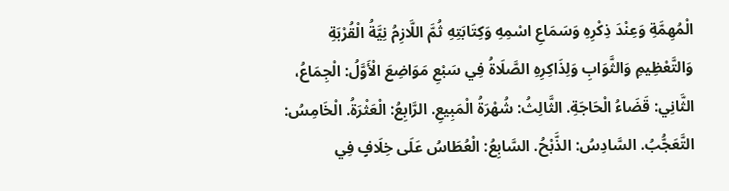الْمُهِمَّةِ وَعِنْدَ ذِكْرِهِ وَسَمَاعِ اسْمِهِ وَكِتَابَتِهِ ثُمَّ اللَّازِمُ نِيَّةُ الْقُرْبَةِ وَالتَّعْظِيمِ وَالثَّوَابِ وَلِذَاكِرِهِ الصَّلَاةُ فِي سَبْعِ مَوَاضِعَ الْأَوَّلُ: الْجِمَاعُ، الثَّانِي: قَضَاءُ الْحَاجَةِ. الثَّالِثُ: شُهْرَةُ الْمَبِيعِ. الرَّابِعُ: الْعَثْرَةُ. الْخَامِسُ: التَّعَجُّبُ. السَّادِسُ: الذَّبْحُ. السَّابِعُ: الْعُطَاسُ عَلَى خِلَافٍ فِي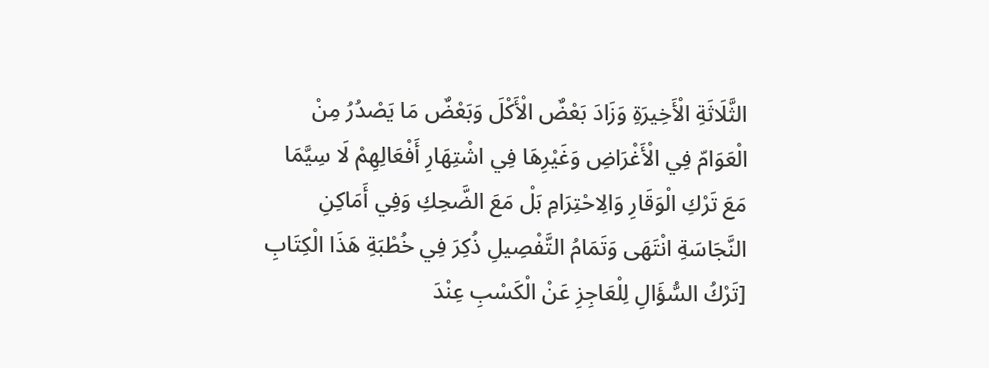الثَّلَاثَةِ الْأَخِيرَةِ وَزَادَ بَعْضٌ الْأَكْلَ وَبَعْضٌ مَا يَصْدُرُ مِنْ الْعَوَامّ فِي الْأَغْرَاضِ وَغَيْرِهَا فِي اشْتِهَارِ أَفْعَالِهِمْ لَا سِيَّمَا مَعَ تَرْكِ الْوَقَارِ وَالِاحْتِرَامِ بَلْ مَعَ الضَّحِكِ وَفِي أَمَاكِنِ النَّجَاسَةِ انْتَهَى وَتَمَامُ التَّفْصِيلِ ذُكِرَ فِي خُطْبَةِ هَذَا الْكِتَابِ
[تَرْكُ السُّؤَالِ لِلْعَاجِزِ عَنْ الْكَسْبِ عِنْدَ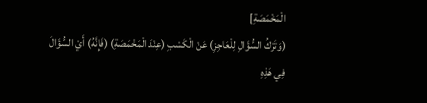الْمَخْمَصَةِ]
(وَتَرْكُ السُّؤَالِ لِلْعَاجِزِ) عَنْ الْكَسْبِ (عِنْدَ الْمَخْمَصَةِ) (فَإِنَّهُ) أَيْ السُّؤَالَ فِي هَذِهِ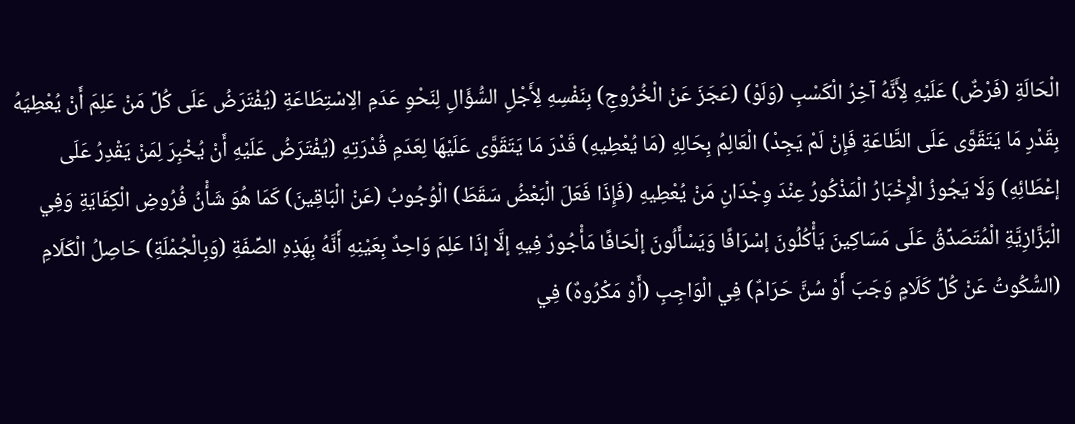الْحَالَةِ (فَرْضٌ) عَلَيْهِ لِأَنَّهُ آخِرُ الْكَسْبِ (وَلَوْ) (عَجَزَ عَنْ الْخُرُوجِ) بِنَفْسِهِ لِأَجْلِ السُّؤَالِ لِنَحْوِ عَدَمِ الِاسْتِطَاعَةِ (يُفْتَرَضُ عَلَى كُلِّ مَنْ عَلِمَ أَنْ يُعْطِيَهُ بِقَدْرِ مَا يَتَقَوَّى عَلَى الطَّاعَةِ فَإِنْ لَمْ يَجِدْ) الْعَالِمُ بِحَالِهِ (مَا يُعْطِيهِ) قَدْرَ مَا يَتَقَوَّى عَلَيْهَا لِعَدَمِ قُدْرَتِهِ (يُفْتَرَضُ عَلَيْهِ أَنْ يُخْبِرَ لِمَنْ يَقْدِرُ عَلَى إعْطَائِهِ) وَلَا يَجُوزُ الْإِخْبَارُ الْمَذْكُورُ عِنْدَ وِجْدَانِ مَنْ يُعْطِيهِ (فَإِذَا فَعَلَ الْبَعْضُ سَقَطَ) الْوُجُوبُ (عَنْ الْبَاقِينَ) كَمَا هُوَ شَأْنُ فُرُوضِ الْكِفَايَةِ وَفِي الْبَزَّازِيَّةِ الْمُتَصَدِّقُ عَلَى مَسَاكِينَ يَأْكُلُونَ إسْرَافًا وَيَسْأَلُونَ إلْحَافًا مَأْجُورٌ فِيهِ إلَّا إذَا عَلِمَ وَاحِدٌ بِعَيْنِهِ أَنَّهُ بِهَذِهِ الصِّفَةِ (وَبِالْجُمْلَةِ) حَاصِلُ الْكَلَامِ (السُّكُوتُ عَنْ كُلِّ كَلَامٍ وَجَبَ أَوْ سُنَّ حَرَامٌ) فِي الْوَاجِبِ (أَوْ مَكْرُوهٌ) فِي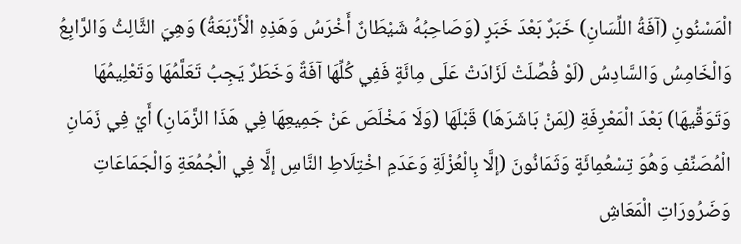الْمَسْنُونِ (آفَةُ اللِّسَانِ) خَبَرٌ بَعْدَ خَبَرٍ (وَصَاحِبُهُ شَيْطَانٌ أَخْرَسُ وَهَذِهِ الْأَرْبَعَةُ) وَهِيَ الثَّالِثُ وَالرَّابِعُ وَالْخَامِسُ وَالسَّادِسُ (لَوْ فُصِّلَتْ لَزَادَتْ عَلَى مِائَةٍ فَفِي كُلِّهَا آفَةٌ وَخَطَرٌ يَجِبُ تَعَلَّمُهَا وَتَعْلِيمُهَا وَتَوَقِّيهَا) بَعْدَ الْمَعْرِفَةِ (لِمَنْ بَاشَرَهَا) قَبْلَهَا (وَلَا مَخْلَصَ عَنْ جَمِيعِهَا فِي هَذَا الزَّمَانِ) أَيْ فِي زَمَانِ الْمُصَنِّفِ وَهُوَ تِسْعُمِائَةٍ وَثَمَانُونَ (إلَّا بِالْعُزْلَةِ وَعَدَمِ اخْتِلَاطِ النَّاسِ إلَّا فِي الْجُمُعَةِ وَالْجَمَاعَاتِ وَضَرُورَاتِ الْمَعَاشِ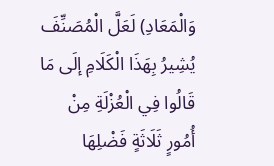وَالْمَعَادِ) لَعَلَّ الْمُصَنِّفَ يُشِيرُ بِهَذَا الْكَلَامِ إلَى مَا قَالُوا فِي الْعُزْلَةِ مِنْ أُمُورٍ ثَلَاثَةٍ فَضْلِهَا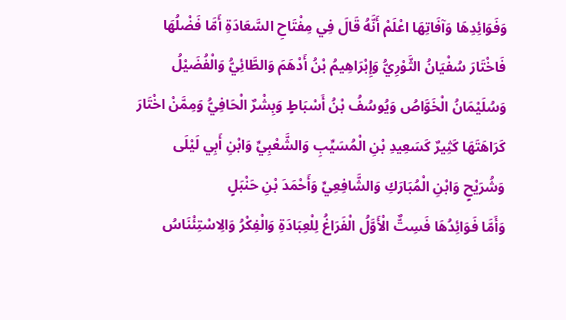وَفَوَائِدِهَا وَآفَاتِهَا اعْلَمْ أَنَّهُ قَالَ فِي مِفْتَاحِ السَّعَادَةِ أَمَّا فَضْلُهَا فَاخْتَارَ سُفْيَانُ الثَّوْرِيُّ وَإِبْرَاهِيمُ بْنُ أَدْهَمَ وَالطَّائِيُّ وَالْفُضَيْلُ وَسُلَيْمَانُ الْخَوَّاصُ وَيُوسُفُ بْنُ أَسْبَاطٍ وَبِشْرٌ الْحَافِيُّ وَمِمَّنْ اخْتَارَ كَرَاهَتَهَا كَثِيرٌ كَسَعِيدِ بْنِ الْمُسَيِّبِ وَالشَّعْبِيِّ وَابْنِ أَبِي لَيْلَى وَشُرَيْحٍ وَابْنِ الْمُبَارَكِ وَالشَّافِعِيِّ وَأَحْمَدَ بْنِ حَنْبَلٍ
وَأَمَّا فَوَائِدُهَا فَسِتٌّ الْأَوَّلُ الْفَرَاغُ لِلْعِبَادَةِ وَالْفِكْرُ وَالِاسْتِئْنَاسُ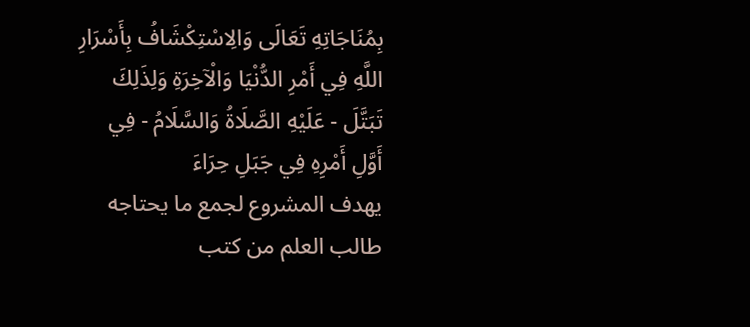بِمُنَاجَاتِهِ تَعَالَى وَالِاسْتِكْشَافُ بِأَسْرَارِ اللَّهِ فِي أَمْرِ الدُّنْيَا وَالْآخِرَةِ وَلِذَلِكَ تَبَتَّلَ - عَلَيْهِ الصَّلَاةُ وَالسَّلَامُ - فِي أَوَّلِ أَمْرِهِ فِي جَبَلِ حِرَاءَ
يهدف المشروع لجمع ما يحتاجه طالب العلم من كتب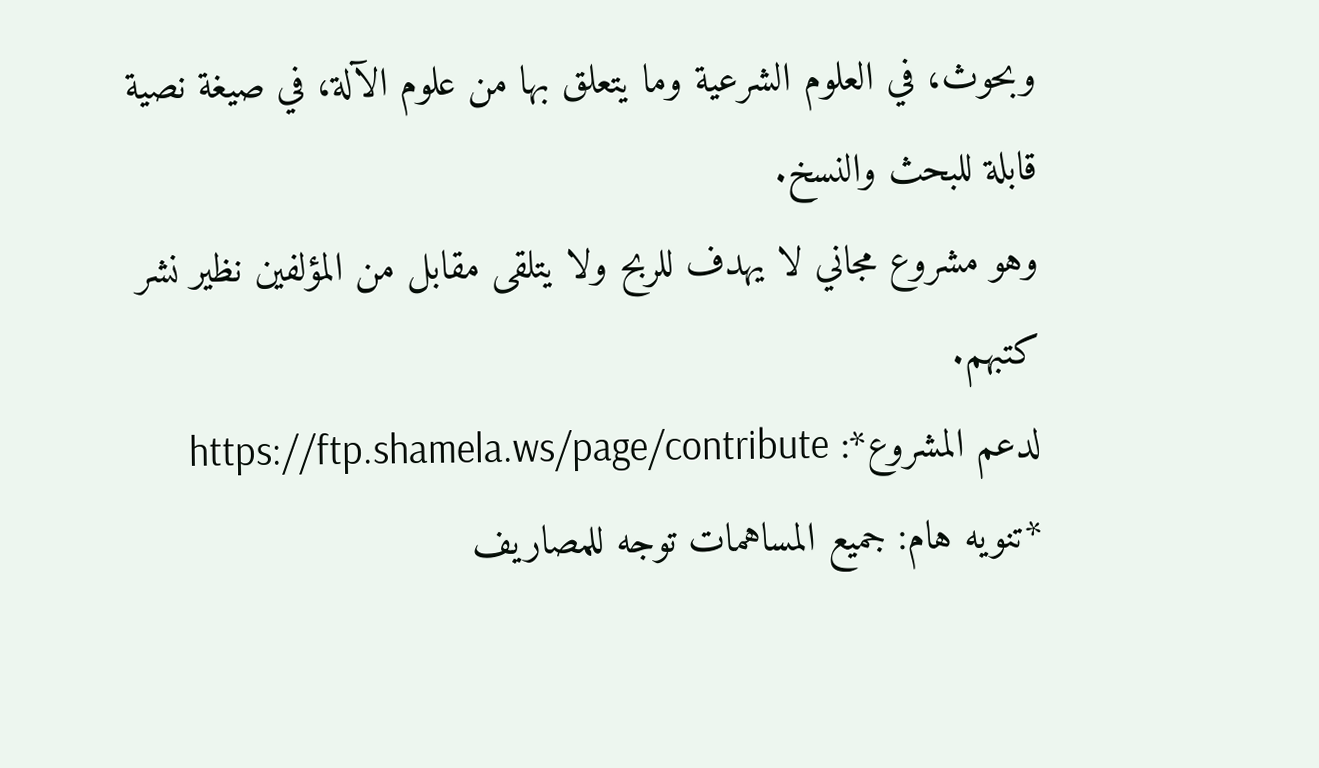وبحوث، في العلوم الشرعية وما يتعلق بها من علوم الآلة، في صيغة نصية قابلة للبحث والنسخ.
وهو مشروع مجاني لا يهدف للربح ولا يتلقى مقابل من المؤلفين نظير نشر كتبهم.
لدعم المشروع*: https://ftp.shamela.ws/page/contribute
*تنويه هام: جميع المساهمات توجه للمصاريف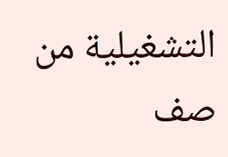التشغيلية من صف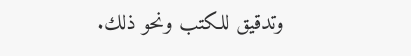وتدقيق للكتب ونحو ذلك.